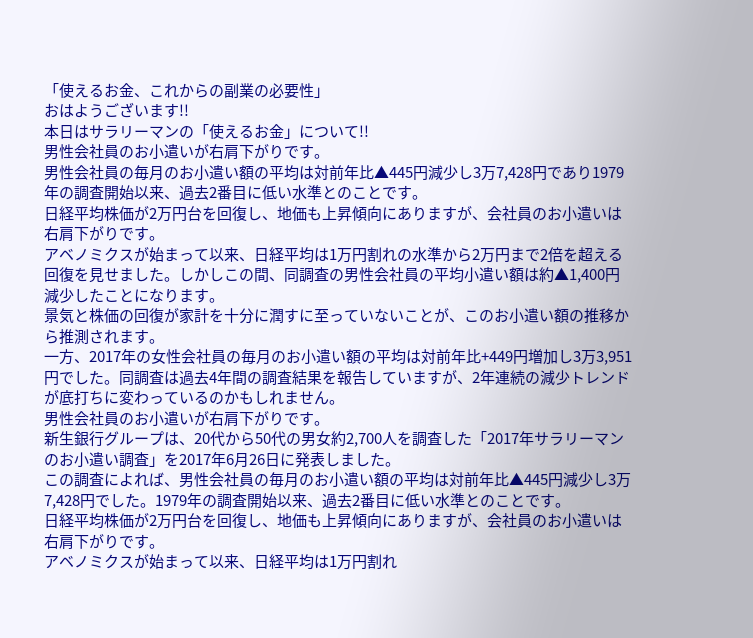「使えるお金、これからの副業の必要性」
おはようございます!!
本日はサラリーマンの「使えるお金」について!!
男性会社員のお小遣いが右肩下がりです。
男性会社員の毎月のお小遣い額の平均は対前年比▲445円減少し3万7,428円であり1979年の調査開始以来、過去2番目に低い水準とのことです。
日経平均株価が2万円台を回復し、地価も上昇傾向にありますが、会社員のお小遣いは右肩下がりです。
アベノミクスが始まって以来、日経平均は1万円割れの水準から2万円まで2倍を超える回復を見せました。しかしこの間、同調査の男性会社員の平均小遣い額は約▲1,400円減少したことになります。
景気と株価の回復が家計を十分に潤すに至っていないことが、このお小遣い額の推移から推測されます。
一方、2017年の女性会社員の毎月のお小遣い額の平均は対前年比+449円増加し3万3,951円でした。同調査は過去4年間の調査結果を報告していますが、2年連続の減少トレンドが底打ちに変わっているのかもしれません。
男性会社員のお小遣いが右肩下がりです。
新生銀行グループは、20代から50代の男女約2,700人を調査した「2017年サラリーマンのお小遣い調査」を2017年6月26日に発表しました。
この調査によれば、男性会社員の毎月のお小遣い額の平均は対前年比▲445円減少し3万7,428円でした。1979年の調査開始以来、過去2番目に低い水準とのことです。
日経平均株価が2万円台を回復し、地価も上昇傾向にありますが、会社員のお小遣いは右肩下がりです。
アベノミクスが始まって以来、日経平均は1万円割れ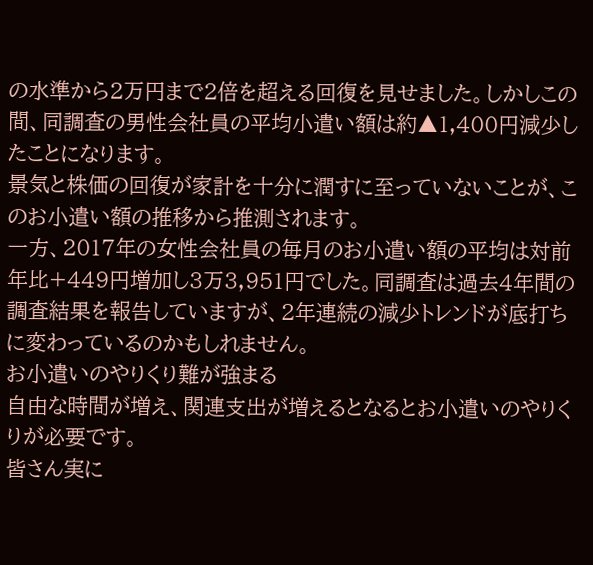の水準から2万円まで2倍を超える回復を見せました。しかしこの間、同調査の男性会社員の平均小遣い額は約▲1,400円減少したことになります。
景気と株価の回復が家計を十分に潤すに至っていないことが、このお小遣い額の推移から推測されます。
一方、2017年の女性会社員の毎月のお小遣い額の平均は対前年比+449円増加し3万3,951円でした。同調査は過去4年間の調査結果を報告していますが、2年連続の減少トレンドが底打ちに変わっているのかもしれません。
お小遣いのやりくり難が強まる
自由な時間が増え、関連支出が増えるとなるとお小遣いのやりくりが必要です。
皆さん実に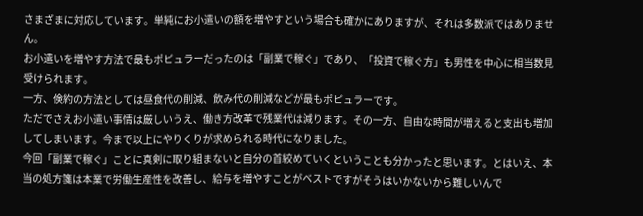さまざまに対応しています。単純にお小遣いの額を増やすという場合も確かにありますが、それは多数派ではありません。
お小遣いを増やす方法で最もポピュラーだったのは「副業で稼ぐ」であり、「投資で稼ぐ方」も男性を中心に相当数見受けられます。
一方、倹約の方法としては昼食代の削減、飲み代の削減などが最もポピュラーです。
ただでさえお小遣い事情は厳しいうえ、働き方改革で残業代は減ります。その一方、自由な時間が増えると支出も増加してしまいます。今まで以上にやりくりが求められる時代になりました。
今回「副業で稼ぐ」ことに真剣に取り組まないと自分の首絞めていくということも分かったと思います。とはいえ、本当の処方箋は本業で労働生産性を改善し、給与を増やすことがベストですがそうはいかないから難しいんで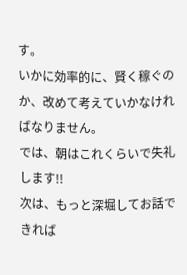す。
いかに効率的に、賢く稼ぐのか、改めて考えていかなければなりません。
では、朝はこれくらいで失礼します!!
次は、もっと深堀してお話できれば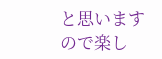と思いますので楽し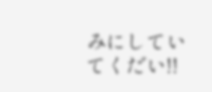みにしていてくだい!!